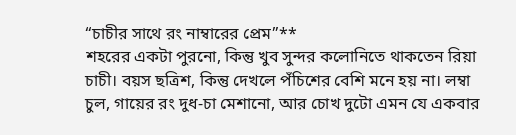“চাচীর সাথে রং নাম্বারের প্রেম”**
শহরের একটা পুরনো, কিন্তু খুব সুন্দর কলোনিতে থাকতেন রিয়া চাচী। বয়স ছত্রিশ, কিন্তু দেখলে পঁচিশের বেশি মনে হয় না। লম্বা চুল, গায়ের রং দুধ-চা মেশানো, আর চোখ দুটো এমন যে একবার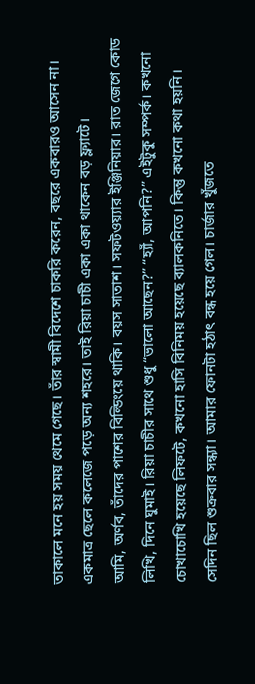তাকালে মনে হয় সময় থেমে গেছে। তাঁর স্বামী বিদেশে চাকরি করেন, বছরে একবারও আসেন না। একমাত্র ছেলে কলেজে পড়ে অন্য শহরে। তাই রিয়া চাচী একা একা থাকেন বড় ফ্ল্যাটে।
আমি, অর্ণব, তাঁদের পাশের বিল্ডিংয়ে থাকি। বয়স সাতাশ। সফটওয়্যার ইঞ্জিনিয়ার। রাত জেগে কোড লিখি, দিনে ঘুমাই। রিয়া চাচীর সাথে শুধু “ভালো আছেন?” “হ্যাঁ, আপনি?” এইটুকু সম্পর্ক। কখনো চোখাচোখি হয়েছে লিফটে, কখনো হাসি বিনিময় হয়েছে ব্যালকনিতে। কিন্তু কখনো কথা হয়নি।
সেদিন ছিল শুক্রবার সন্ধ্যা। আমার ফোনটা হঠাৎ বন্ধ হয়ে গেল। চার্জার খুঁজতে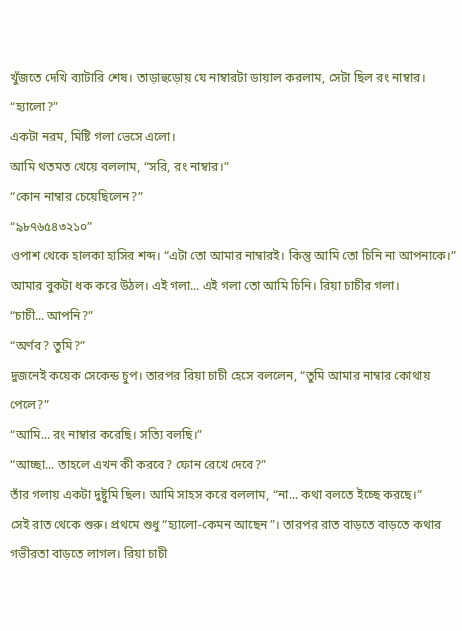খুঁজতে দেখি ব্যাটারি শেষ। তাড়াহুড়োয় যে নাম্বারটা ডায়াল করলাম, সেটা ছিল রং নাম্বার।
“হ্যালো?”
একটা নরম, মিষ্টি গলা ভেসে এলো।
আমি থতমত খেয়ে বললাম, “সরি, রং নাম্বার।”
“কোন নাম্বার চেয়েছিলেন?”
“৯৮৭৬৫৪৩২১০”
ওপাশ থেকে হালকা হাসির শব্দ। “এটা তো আমার নাম্বারই। কিন্তু আমি তো চিনি না আপনাকে।”
আমার বুকটা ধক করে উঠল। এই গলা... এই গলা তো আমি চিনি। রিয়া চাচীর গলা।
“চাচী... আপনি?”
“অর্ণব? তুমি?”
দুজনেই কয়েক সেকেন্ড চুপ। তারপর রিয়া চাচী হেসে বললেন, “তুমি আমার নাম্বার কোথায় পেলে?”
“আমি... রং নাম্বার করেছি। সত্যি বলছি।”
“আচ্ছা... তাহলে এখন কী করবে? ফোন রেখে দেবে?”
তাঁর গলায় একটা দুষ্টুমি ছিল। আমি সাহস করে বললাম, “না... কথা বলতে ইচ্ছে করছে।”
সেই রাত থেকে শুরু। প্রথমে শুধু “হ্যালো-কেমন আছেন”। তারপর রাত বাড়তে বাড়তে কথার গভীরতা বাড়তে লাগল। রিয়া চাচী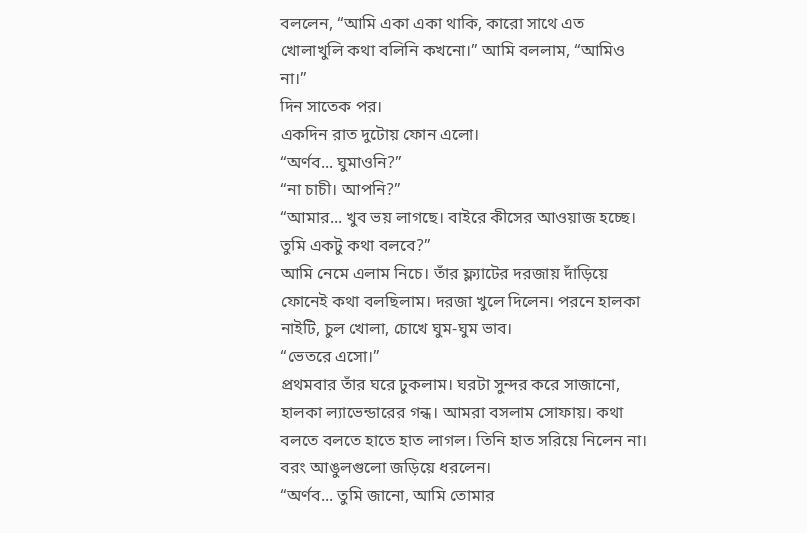বললেন, “আমি একা একা থাকি, কারো সাথে এত খোলাখুলি কথা বলিনি কখনো।” আমি বললাম, “আমিও না।”
দিন সাতেক পর।
একদিন রাত দুটোয় ফোন এলো।
“অর্ণব... ঘুমাওনি?”
“না চাচী। আপনি?”
“আমার... খুব ভয় লাগছে। বাইরে কীসের আওয়াজ হচ্ছে। তুমি একটু কথা বলবে?”
আমি নেমে এলাম নিচে। তাঁর ফ্ল্যাটের দরজায় দাঁড়িয়ে ফোনেই কথা বলছিলাম। দরজা খুলে দিলেন। পরনে হালকা নাইটি, চুল খোলা, চোখে ঘুম-ঘুম ভাব।
“ভেতরে এসো।”
প্রথমবার তাঁর ঘরে ঢুকলাম। ঘরটা সুন্দর করে সাজানো, হালকা ল্যাভেন্ডারের গন্ধ। আমরা বসলাম সোফায়। কথা বলতে বলতে হাতে হাত লাগল। তিনি হাত সরিয়ে নিলেন না। বরং আঙুলগুলো জড়িয়ে ধরলেন।
“অর্ণব... তুমি জানো, আমি তোমার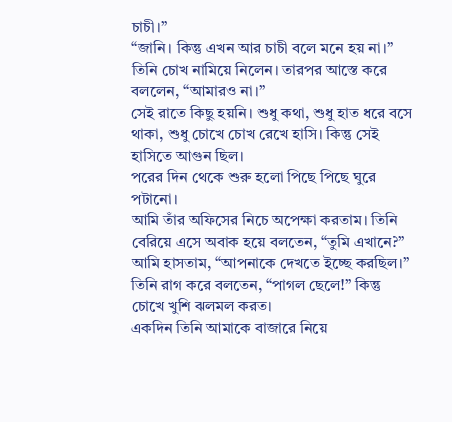চাচী।”
“জানি। কিন্তু এখন আর চাচী বলে মনে হয় না।”
তিনি চোখ নামিয়ে নিলেন। তারপর আস্তে করে বললেন, “আমারও না।”
সেই রাতে কিছু হয়নি। শুধু কথা, শুধু হাত ধরে বসে থাকা, শুধু চোখে চোখ রেখে হাসি। কিন্তু সেই হাসিতে আগুন ছিল।
পরের দিন থেকে শুরু হলো পিছে পিছে ঘুরে পটানো।
আমি তাঁর অফিসের নিচে অপেক্ষা করতাম। তিনি বেরিয়ে এসে অবাক হয়ে বলতেন, “তুমি এখানে?” আমি হাসতাম, “আপনাকে দেখতে ইচ্ছে করছিল।” তিনি রাগ করে বলতেন, “পাগল ছেলে!” কিন্তু চোখে খুশি ঝলমল করত।
একদিন তিনি আমাকে বাজারে নিয়ে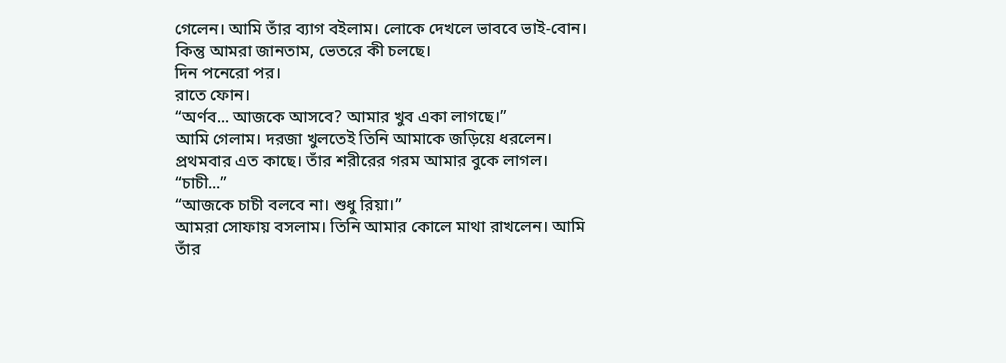গেলেন। আমি তাঁর ব্যাগ বইলাম। লোকে দেখলে ভাববে ভাই-বোন। কিন্তু আমরা জানতাম, ভেতরে কী চলছে।
দিন পনেরো পর।
রাতে ফোন।
“অর্ণব... আজকে আসবে? আমার খুব একা লাগছে।”
আমি গেলাম। দরজা খুলতেই তিনি আমাকে জড়িয়ে ধরলেন। প্রথমবার এত কাছে। তাঁর শরীরের গরম আমার বুকে লাগল।
“চাচী...”
“আজকে চাচী বলবে না। শুধু রিয়া।”
আমরা সোফায় বসলাম। তিনি আমার কোলে মাথা রাখলেন। আমি তাঁর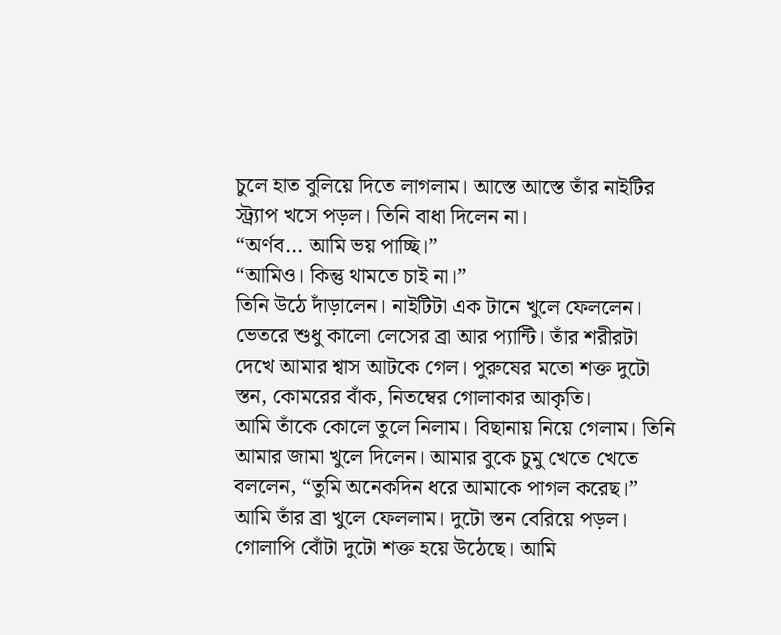চুলে হাত বুলিয়ে দিতে লাগলাম। আস্তে আস্তে তাঁর নাইটির স্ট্র্যাপ খসে পড়ল। তিনি বাধা দিলেন না।
“অর্ণব... আমি ভয় পাচ্ছি।”
“আমিও। কিন্তু থামতে চাই না।”
তিনি উঠে দাঁড়ালেন। নাইটিটা এক টানে খুলে ফেললেন। ভেতরে শুধু কালো লেসের ব্রা আর প্যান্টি। তাঁর শরীরটা দেখে আমার শ্বাস আটকে গেল। পুরুষের মতো শক্ত দুটো স্তন, কোমরের বাঁক, নিতম্বের গোলাকার আকৃতি।
আমি তাঁকে কোলে তুলে নিলাম। বিছানায় নিয়ে গেলাম। তিনি আমার জামা খুলে দিলেন। আমার বুকে চুমু খেতে খেতে বললেন, “তুমি অনেকদিন ধরে আমাকে পাগল করেছ।”
আমি তাঁর ব্রা খুলে ফেললাম। দুটো স্তন বেরিয়ে পড়ল। গোলাপি বোঁটা দুটো শক্ত হয়ে উঠেছে। আমি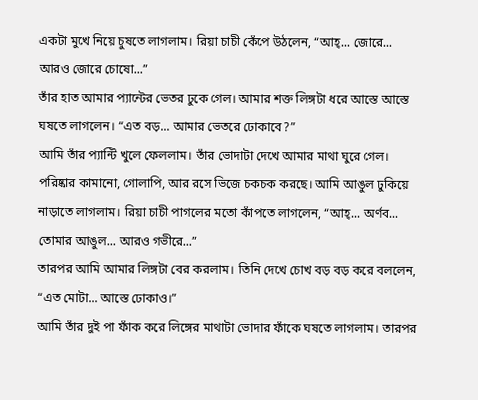একটা মুখে নিয়ে চুষতে লাগলাম। রিয়া চাচী কেঁপে উঠলেন, “আহ্... জোরে... আরও জোরে চোষো...”
তাঁর হাত আমার প্যান্টের ভেতর ঢুকে গেল। আমার শক্ত লিঙ্গটা ধরে আস্তে আস্তে ঘষতে লাগলেন। “এত বড়... আমার ভেতরে ঢোকাবে?”
আমি তাঁর প্যান্টি খুলে ফেললাম। তাঁর ভোদাটা দেখে আমার মাথা ঘুরে গেল। পরিষ্কার কামানো, গোলাপি, আর রসে ভিজে চকচক করছে। আমি আঙুল ঢুকিয়ে নাড়াতে লাগলাম। রিয়া চাচী পাগলের মতো কাঁপতে লাগলেন, “আহ্... অর্ণব... তোমার আঙুল... আরও গভীরে...”
তারপর আমি আমার লিঙ্গটা বের করলাম। তিনি দেখে চোখ বড় বড় করে বললেন, “এত মোটা... আস্তে ঢোকাও।”
আমি তাঁর দুই পা ফাঁক করে লিঙ্গের মাথাটা ভোদার ফাঁকে ঘষতে লাগলাম। তারপর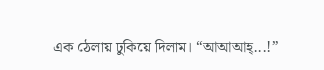এক ঠেলায় ঢুকিয়ে দিলাম। “আআআহ্...!”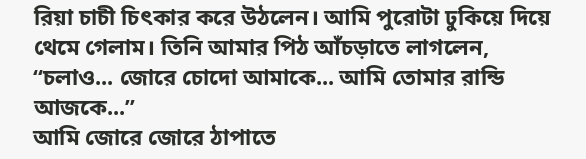রিয়া চাচী চিৎকার করে উঠলেন। আমি পুরোটা ঢুকিয়ে দিয়ে থেমে গেলাম। তিনি আমার পিঠ আঁচড়াতে লাগলেন, “চলাও... জোরে চোদো আমাকে... আমি তোমার রান্ডি আজকে...”
আমি জোরে জোরে ঠাপাতে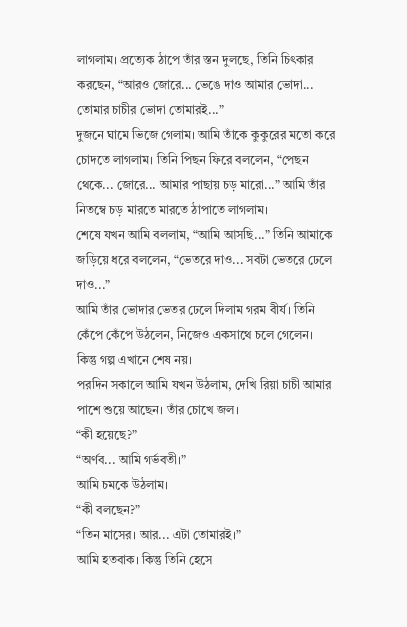লাগলাম। প্রত্যেক ঠাপে তাঁর স্তন দুলছে, তিনি চিৎকার করছেন, “আরও জোরে... ভেঙে দাও আমার ভোদা... তোমার চাচীর ভোদা তোমারই...”
দুজনে ঘামে ভিজে গেলাম। আমি তাঁকে কুকুরের মতো করে চোদতে লাগলাম। তিনি পিছন ফিরে বললেন, “পেছন থেকে... জোরে... আমার পাছায় চড় মারো...” আমি তাঁর নিতম্বে চড় মারতে মারতে ঠাপাতে লাগলাম।
শেষে যখন আমি বললাম, “আমি আসছি...” তিনি আমাকে জড়িয়ে ধরে বললেন, “ভেতরে দাও... সবটা ভেতরে ঢেলে দাও...”
আমি তাঁর ভোদার ভেতর ঢেলে দিলাম গরম বীর্য। তিনি কেঁপে কেঁপে উঠলেন, নিজেও একসাথে চলে গেলেন।
কিন্তু গল্প এখানে শেষ নয়।
পরদিন সকালে আমি যখন উঠলাম, দেখি রিয়া চাচী আমার পাশে শুয়ে আছেন। তাঁর চোখে জল।
“কী হয়েছে?”
“অর্ণব... আমি গর্ভবতী।”
আমি চমকে উঠলাম।
“কী বলছেন?”
“তিন মাসের। আর... এটা তোমারই।”
আমি হতবাক। কিন্তু তিনি হেসে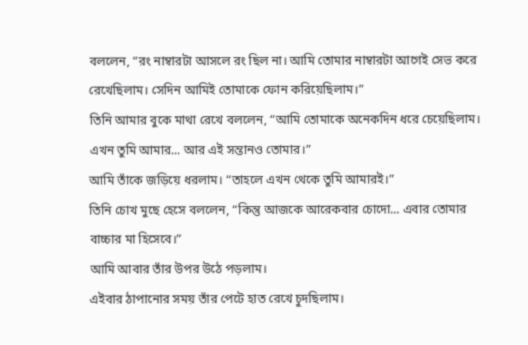বললেন, “রং নাম্বারটা আসলে রং ছিল না। আমি তোমার নাম্বারটা আগেই সেভ করে রেখেছিলাম। সেদিন আমিই তোমাকে ফোন করিয়েছিলাম।”
তিনি আমার বুকে মাথা রেখে বললেন, “আমি তোমাকে অনেকদিন ধরে চেয়েছিলাম। এখন তুমি আমার... আর এই সন্তানও তোমার।”
আমি তাঁকে জড়িয়ে ধরলাম। “তাহলে এখন থেকে তুমি আমারই।”
তিনি চোখ মুছে হেসে বললেন, “কিন্তু আজকে আরেকবার চোদো... এবার তোমার বাচ্চার মা হিসেবে।”
আমি আবার তাঁর উপর উঠে পড়লাম।
এইবার ঠাপানোর সময় তাঁর পেটে হাত রেখে চুদছিলাম।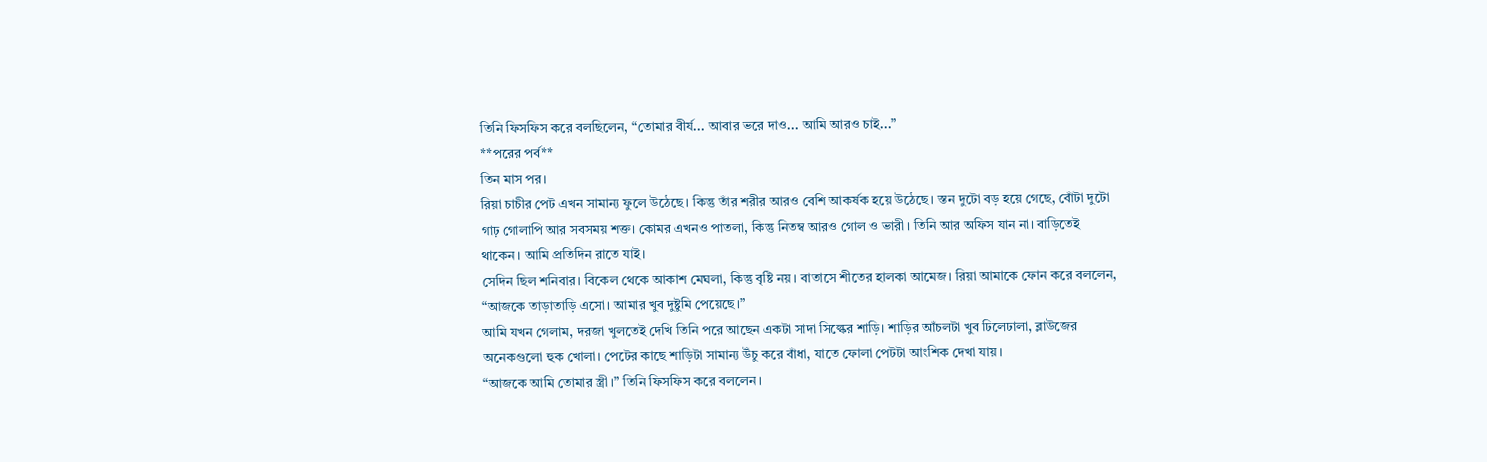তিনি ফিসফিস করে বলছিলেন, “তোমার বীর্য... আবার ভরে দাও... আমি আরও চাই...”
**পরের পর্ব**
তিন মাস পর।
রিয়া চাচীর পেট এখন সামান্য ফুলে উঠেছে। কিন্তু তাঁর শরীর আরও বেশি আকর্ষক হয়ে উঠেছে। স্তন দুটো বড় হয়ে গেছে, বোঁটা দুটো গাঢ় গোলাপি আর সবসময় শক্ত। কোমর এখনও পাতলা, কিন্তু নিতম্ব আরও গোল ও ভারী। তিনি আর অফিস যান না। বাড়িতেই থাকেন। আমি প্রতিদিন রাতে যাই।
সেদিন ছিল শনিবার। বিকেল থেকে আকাশ মেঘলা, কিন্তু বৃষ্টি নয়। বাতাসে শীতের হালকা আমেজ। রিয়া আমাকে ফোন করে বললেন, “আজকে তাড়াতাড়ি এসো। আমার খুব দুষ্টুমি পেয়েছে।”
আমি যখন গেলাম, দরজা খুলতেই দেখি তিনি পরে আছেন একটা সাদা সিল্কের শাড়ি। শাড়ির আঁচলটা খুব ঢিলেঢালা, ব্লাউজের অনেকগুলো হুক খোলা। পেটের কাছে শাড়িটা সামান্য উঁচু করে বাঁধা, যাতে ফোলা পেটটা আংশিক দেখা যায়।
“আজকে আমি তোমার স্ত্রী।” তিনি ফিসফিস করে বললেন।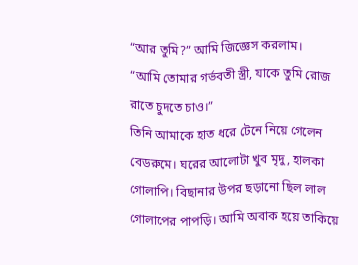“আর তুমি?” আমি জিজ্ঞেস করলাম।
“আমি তোমার গর্ভবতী স্ত্রী, যাকে তুমি রোজ রাতে চুদতে চাও।”
তিনি আমাকে হাত ধরে টেনে নিয়ে গেলেন বেডরুমে। ঘরের আলোটা খুব মৃদু, হালকা গোলাপি। বিছানার উপর ছড়ানো ছিল লাল গোলাপের পাপড়ি। আমি অবাক হয়ে তাকিয়ে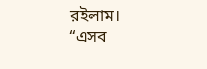রইলাম।
“এসব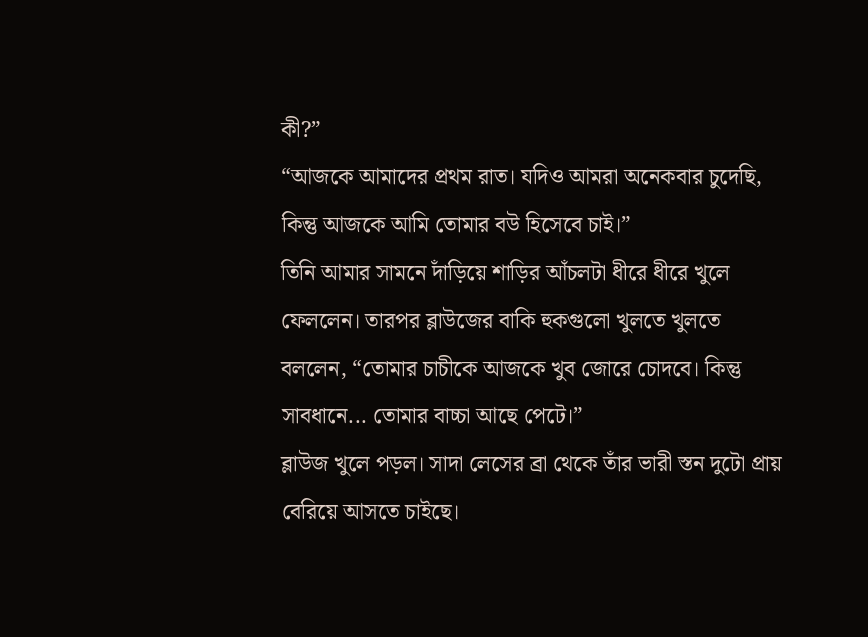কী?”
“আজকে আমাদের প্রথম রাত। যদিও আমরা অনেকবার চুদেছি, কিন্তু আজকে আমি তোমার বউ হিসেবে চাই।”
তিনি আমার সামনে দাঁড়িয়ে শাড়ির আঁচলটা ধীরে ধীরে খুলে ফেললেন। তারপর ব্লাউজের বাকি হুকগুলো খুলতে খুলতে বললেন, “তোমার চাচীকে আজকে খুব জোরে চোদবে। কিন্তু সাবধানে... তোমার বাচ্চা আছে পেটে।”
ব্লাউজ খুলে পড়ল। সাদা লেসের ব্রা থেকে তাঁর ভারী স্তন দুটো প্রায় বেরিয়ে আসতে চাইছে।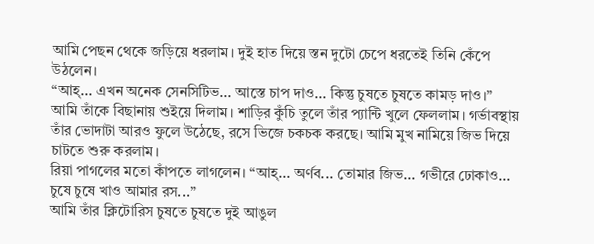আমি পেছন থেকে জড়িয়ে ধরলাম। দুই হাত দিয়ে স্তন দুটো চেপে ধরতেই তিনি কেঁপে উঠলেন।
“আহ্... এখন অনেক সেনসিটিভ... আস্তে চাপ দাও... কিন্তু চুষতে চুষতে কামড় দাও।”
আমি তাঁকে বিছানায় শুইয়ে দিলাম। শাড়ির কুঁচি তুলে তাঁর প্যান্টি খুলে ফেললাম। গর্ভাবস্থায় তাঁর ভোদাটা আরও ফুলে উঠেছে, রসে ভিজে চকচক করছে। আমি মুখ নামিয়ে জিভ দিয়ে চাটতে শুরু করলাম।
রিয়া পাগলের মতো কাঁপতে লাগলেন। “আহ্... অর্ণব... তোমার জিভ... গভীরে ঢোকাও... চুষে চুষে খাও আমার রস...”
আমি তাঁর ক্লিটোরিস চুষতে চুষতে দুই আঙুল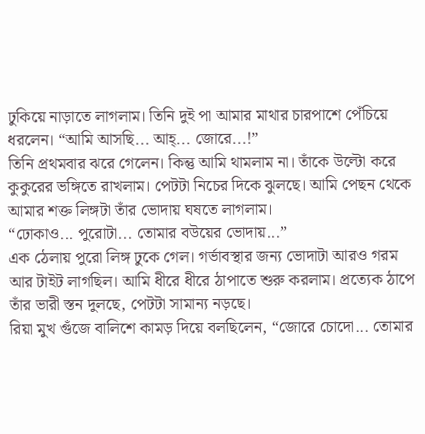ঢুকিয়ে নাড়াতে লাগলাম। তিনি দুই পা আমার মাথার চারপাশে পেঁচিয়ে ধরলেন। “আমি আসছি... আহ্... জোরে...!”
তিনি প্রথমবার ঝরে গেলেন। কিন্তু আমি থামলাম না। তাঁকে উল্টো করে কুকুরের ভঙ্গিতে রাখলাম। পেটটা নিচের দিকে ঝুলছে। আমি পেছন থেকে আমার শক্ত লিঙ্গটা তাঁর ভোদায় ঘষতে লাগলাম।
“ঢোকাও... পুরোটা... তোমার বউয়ের ভোদায়...”
এক ঠেলায় পুরো লিঙ্গ ঢুকে গেল। গর্ভাবস্থার জন্য ভোদাটা আরও গরম আর টাইট লাগছিল। আমি ধীরে ধীরে ঠাপাতে শুরু করলাম। প্রত্যেক ঠাপে তাঁর ভারী স্তন দুলছে, পেটটা সামান্য নড়ছে।
রিয়া মুখ গুঁজে বালিশে কামড় দিয়ে বলছিলেন, “জোরে চোদো... তোমার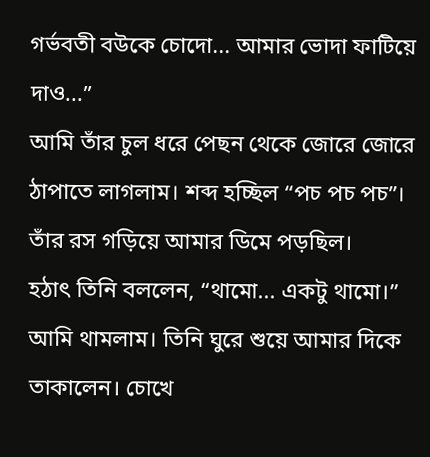গর্ভবতী বউকে চোদো... আমার ভোদা ফাটিয়ে দাও...”
আমি তাঁর চুল ধরে পেছন থেকে জোরে জোরে ঠাপাতে লাগলাম। শব্দ হচ্ছিল “পচ পচ পচ”। তাঁর রস গড়িয়ে আমার ডিমে পড়ছিল।
হঠাৎ তিনি বললেন, “থামো... একটু থামো।”
আমি থামলাম। তিনি ঘুরে শুয়ে আমার দিকে তাকালেন। চোখে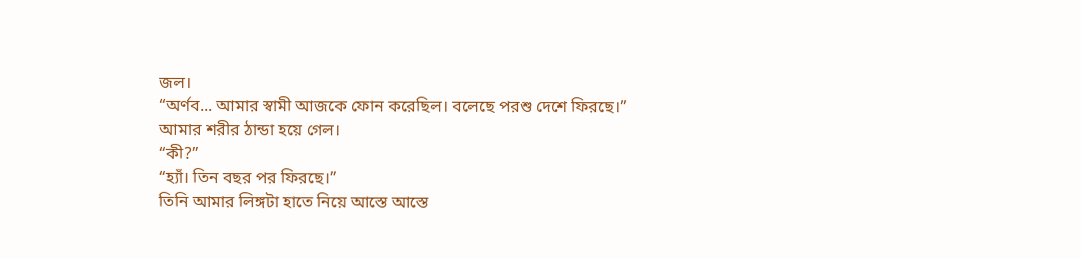জল।
“অর্ণব... আমার স্বামী আজকে ফোন করেছিল। বলেছে পরশু দেশে ফিরছে।”
আমার শরীর ঠান্ডা হয়ে গেল।
“কী?”
“হ্যাঁ। তিন বছর পর ফিরছে।”
তিনি আমার লিঙ্গটা হাতে নিয়ে আস্তে আস্তে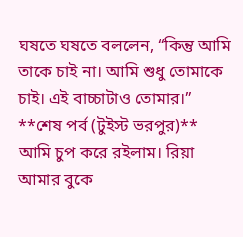ঘষতে ঘষতে বললেন, “কিন্তু আমি তাকে চাই না। আমি শুধু তোমাকে চাই। এই বাচ্চাটাও তোমার।”
**শেষ পর্ব (টুইস্ট ভরপুর)**
আমি চুপ করে রইলাম। রিয়া আমার বুকে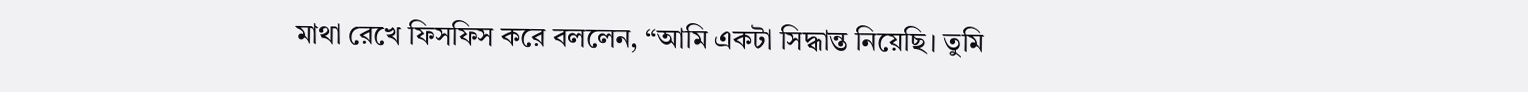মাথা রেখে ফিসফিস করে বললেন, “আমি একটা সিদ্ধান্ত নিয়েছি। তুমি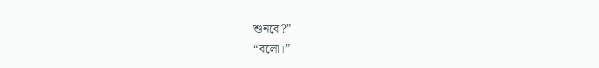শুনবে?”
“বলো।”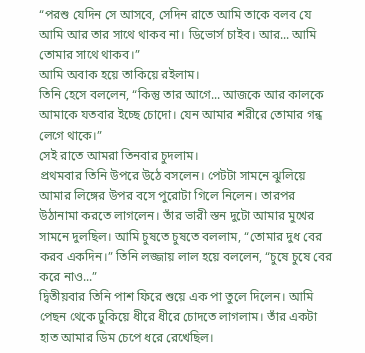“পরশু যেদিন সে আসবে, সেদিন রাতে আমি তাকে বলব যে আমি আর তার সাথে থাকব না। ডিভোর্স চাইব। আর... আমি তোমার সাথে থাকব।”
আমি অবাক হয়ে তাকিয়ে রইলাম।
তিনি হেসে বললেন, “কিন্তু তার আগে... আজকে আর কালকে আমাকে যতবার ইচ্ছে চোদো। যেন আমার শরীরে তোমার গন্ধ লেগে থাকে।”
সেই রাতে আমরা তিনবার চুদলাম।
প্রথমবার তিনি উপরে উঠে বসলেন। পেটটা সামনে ঝুলিয়ে আমার লিঙ্গের উপর বসে পুরোটা গিলে নিলেন। তারপর উঠানামা করতে লাগলেন। তাঁর ভারী স্তন দুটো আমার মুখের সামনে দুলছিল। আমি চুষতে চুষতে বললাম, “তোমার দুধ বের করব একদিন।” তিনি লজ্জায় লাল হয়ে বললেন, “চুষে চুষে বের করে নাও...”
দ্বিতীয়বার তিনি পাশ ফিরে শুয়ে এক পা তুলে দিলেন। আমি পেছন থেকে ঢুকিয়ে ধীরে ধীরে চোদতে লাগলাম। তাঁর একটা হাত আমার ডিম চেপে ধরে রেখেছিল।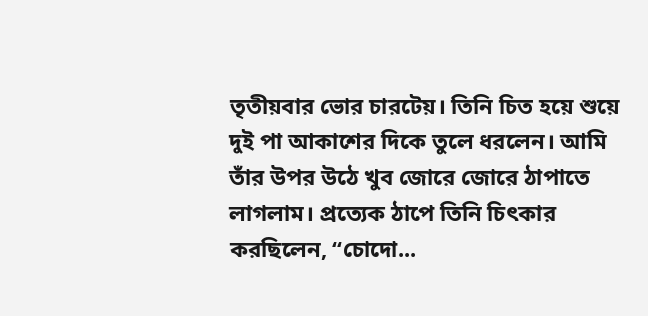তৃতীয়বার ভোর চারটেয়। তিনি চিত হয়ে শুয়ে দুই পা আকাশের দিকে তুলে ধরলেন। আমি তাঁর উপর উঠে খুব জোরে জোরে ঠাপাতে লাগলাম। প্রত্যেক ঠাপে তিনি চিৎকার করছিলেন, “চোদো...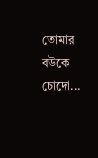তোমার বউকে চোদো...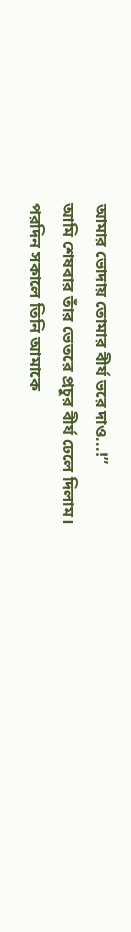আমার ভোদায় তোমার বীর্য ভরে দাও...!”
আমি শেষবার তাঁর ভেতরে প্রচুর বীর্য ঢেলে দিলাম।
পরদিন সকালে তিনি আমাকে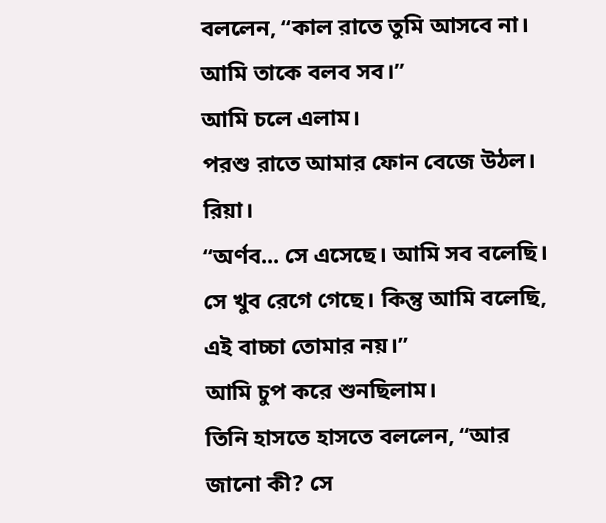বললেন, “কাল রাতে তুমি আসবে না। আমি তাকে বলব সব।”
আমি চলে এলাম।
পরশু রাতে আমার ফোন বেজে উঠল। রিয়া।
“অর্ণব... সে এসেছে। আমি সব বলেছি। সে খুব রেগে গেছে। কিন্তু আমি বলেছি, এই বাচ্চা তোমার নয়।”
আমি চুপ করে শুনছিলাম।
তিনি হাসতে হাসতে বললেন, “আর জানো কী? সে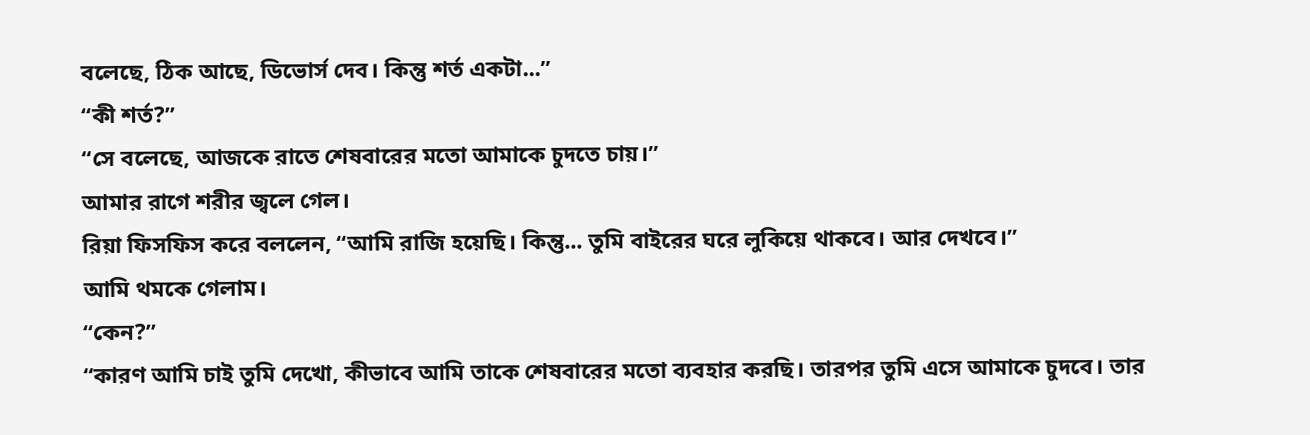বলেছে, ঠিক আছে, ডিভোর্স দেব। কিন্তু শর্ত একটা...”
“কী শর্ত?”
“সে বলেছে, আজকে রাতে শেষবারের মতো আমাকে চুদতে চায়।”
আমার রাগে শরীর জ্বলে গেল।
রিয়া ফিসফিস করে বললেন, “আমি রাজি হয়েছি। কিন্তু... তুমি বাইরের ঘরে লুকিয়ে থাকবে। আর দেখবে।”
আমি থমকে গেলাম।
“কেন?”
“কারণ আমি চাই তুমি দেখো, কীভাবে আমি তাকে শেষবারের মতো ব্যবহার করছি। তারপর তুমি এসে আমাকে চুদবে। তার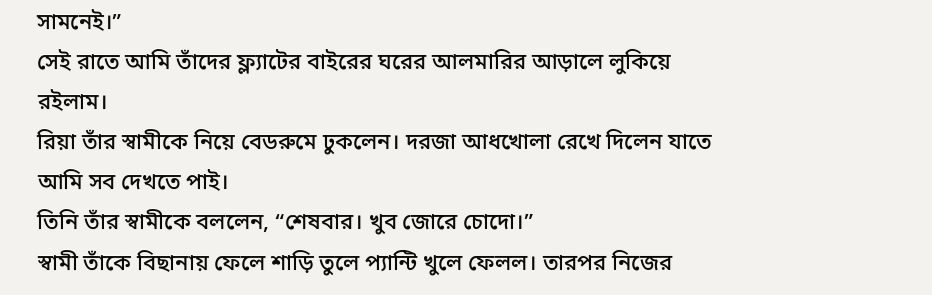সামনেই।”
সেই রাতে আমি তাঁদের ফ্ল্যাটের বাইরের ঘরের আলমারির আড়ালে লুকিয়ে রইলাম।
রিয়া তাঁর স্বামীকে নিয়ে বেডরুমে ঢুকলেন। দরজা আধখোলা রেখে দিলেন যাতে আমি সব দেখতে পাই।
তিনি তাঁর স্বামীকে বললেন, “শেষবার। খুব জোরে চোদো।”
স্বামী তাঁকে বিছানায় ফেলে শাড়ি তুলে প্যান্টি খুলে ফেলল। তারপর নিজের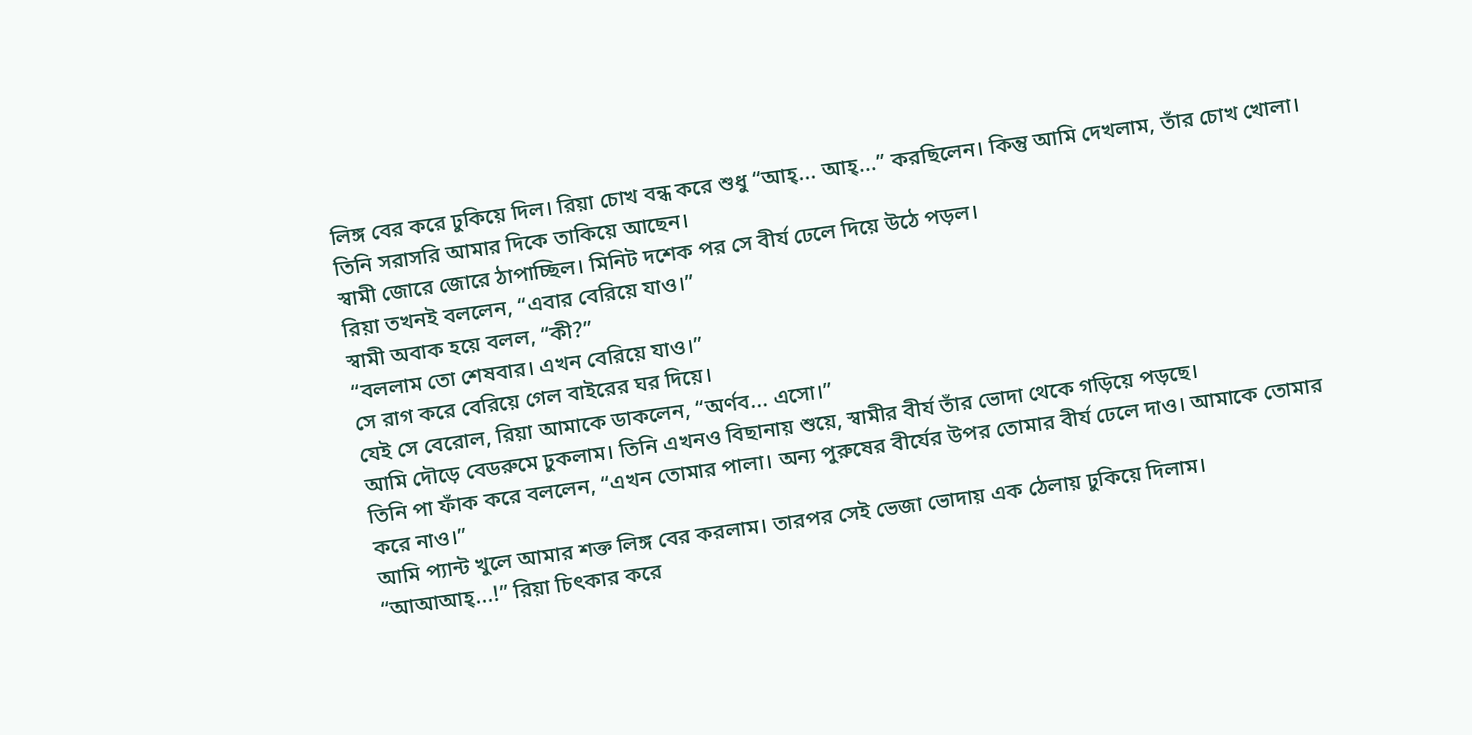লিঙ্গ বের করে ঢুকিয়ে দিল। রিয়া চোখ বন্ধ করে শুধু “আহ্... আহ্...” করছিলেন। কিন্তু আমি দেখলাম, তাঁর চোখ খোলা। তিনি সরাসরি আমার দিকে তাকিয়ে আছেন।
স্বামী জোরে জোরে ঠাপাচ্ছিল। মিনিট দশেক পর সে বীর্য ঢেলে দিয়ে উঠে পড়ল।
রিয়া তখনই বললেন, “এবার বেরিয়ে যাও।”
স্বামী অবাক হয়ে বলল, “কী?”
“বললাম তো শেষবার। এখন বেরিয়ে যাও।”
সে রাগ করে বেরিয়ে গেল বাইরের ঘর দিয়ে।
যেই সে বেরোল, রিয়া আমাকে ডাকলেন, “অর্ণব... এসো।”
আমি দৌড়ে বেডরুমে ঢুকলাম। তিনি এখনও বিছানায় শুয়ে, স্বামীর বীর্য তাঁর ভোদা থেকে গড়িয়ে পড়ছে।
তিনি পা ফাঁক করে বললেন, “এখন তোমার পালা। অন্য পুরুষের বীর্যের উপর তোমার বীর্য ঢেলে দাও। আমাকে তোমার করে নাও।”
আমি প্যান্ট খুলে আমার শক্ত লিঙ্গ বের করলাম। তারপর সেই ভেজা ভোদায় এক ঠেলায় ঢুকিয়ে দিলাম।
“আআআহ্...!” রিয়া চিৎকার করে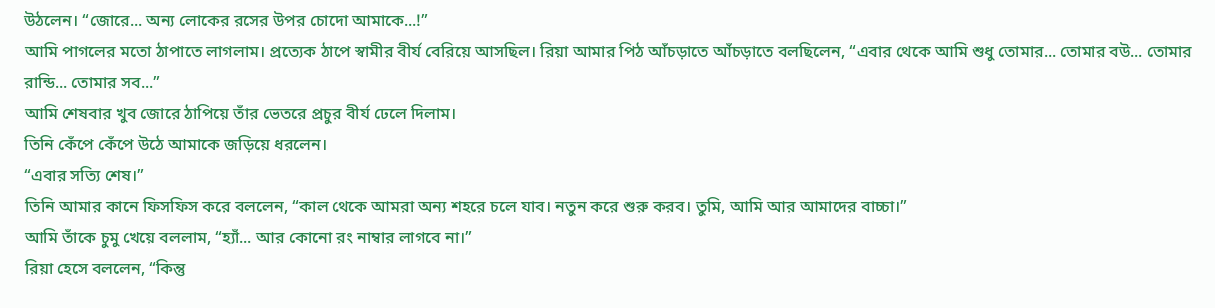উঠলেন। “জোরে... অন্য লোকের রসের উপর চোদো আমাকে...!”
আমি পাগলের মতো ঠাপাতে লাগলাম। প্রত্যেক ঠাপে স্বামীর বীর্য বেরিয়ে আসছিল। রিয়া আমার পিঠ আঁচড়াতে আঁচড়াতে বলছিলেন, “এবার থেকে আমি শুধু তোমার... তোমার বউ... তোমার রান্ডি... তোমার সব...”
আমি শেষবার খুব জোরে ঠাপিয়ে তাঁর ভেতরে প্রচুর বীর্য ঢেলে দিলাম।
তিনি কেঁপে কেঁপে উঠে আমাকে জড়িয়ে ধরলেন।
“এবার সত্যি শেষ।”
তিনি আমার কানে ফিসফিস করে বললেন, “কাল থেকে আমরা অন্য শহরে চলে যাব। নতুন করে শুরু করব। তুমি, আমি আর আমাদের বাচ্চা।”
আমি তাঁকে চুমু খেয়ে বললাম, “হ্যাঁ... আর কোনো রং নাম্বার লাগবে না।”
রিয়া হেসে বললেন, “কিন্তু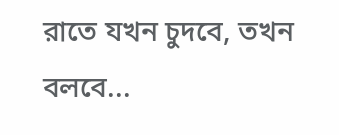রাতে যখন চুদবে, তখন বলবে...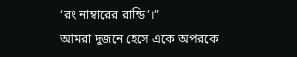‘রং নাম্বারের রান্ডি’।”
আমরা দুজনে হেসে একে অপরকে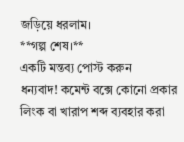জড়িয়ে ধরলাম।
**গল্প শেষ।**
একটি মন্তব্য পোস্ট করুন
ধন্যবাদ! কমেন্ট বক্সে কোনো প্রকার লিংক বা খারাপ শব্দ ব্যবহার করা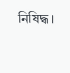নিষিদ্ধ।